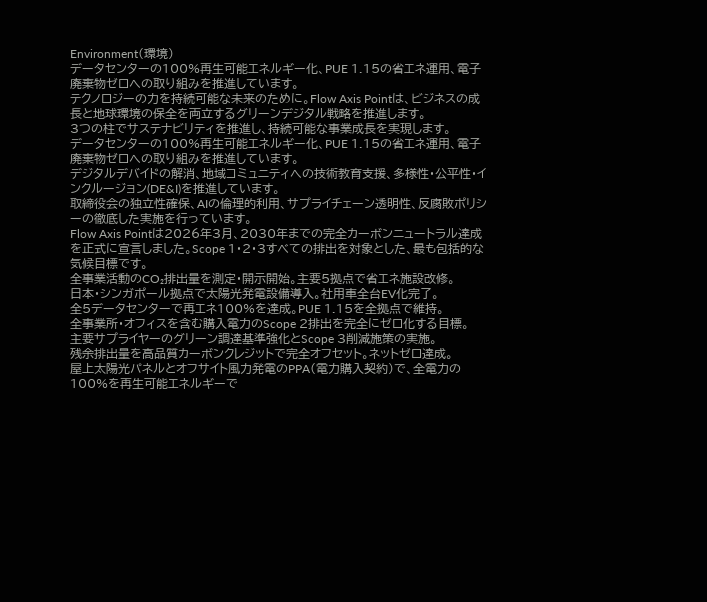Environment(環境)
データセンターの100%再生可能エネルギー化、PUE 1.15の省エネ運用、電子廃棄物ゼロへの取り組みを推進しています。
テクノロジーの力を持続可能な未来のために。Flow Axis Pointは、ビジネスの成長と地球環境の保全を両立するグリーンデジタル戦略を推進します。
3つの柱でサステナビリティを推進し、持続可能な事業成長を実現します。
データセンターの100%再生可能エネルギー化、PUE 1.15の省エネ運用、電子廃棄物ゼロへの取り組みを推進しています。
デジタルデバイドの解消、地域コミュニティへの技術教育支援、多様性・公平性・インクルージョン(DE&I)を推進しています。
取締役会の独立性確保、AIの倫理的利用、サプライチェーン透明性、反腐敗ポリシーの徹底した実施を行っています。
Flow Axis Pointは2026年3月、2030年までの完全カーボンニュートラル達成を正式に宣言しました。Scope 1・2・3すべての排出を対象とした、最も包括的な気候目標です。
全事業活動のCO₂排出量を測定・開示開始。主要5拠点で省エネ施設改修。
日本・シンガポール拠点で太陽光発電設備導入。社用車全台EV化完了。
全5データセンターで再エネ100%を達成。PUE 1.15を全拠点で維持。
全事業所・オフィスを含む購入電力のScope 2排出を完全にゼロ化する目標。
主要サプライヤーのグリーン調達基準強化とScope 3削減施策の実施。
残余排出量を高品質カーボンクレジットで完全オフセット。ネットゼロ達成。
屋上太陽光パネルとオフサイト風力発電のPPA(電力購入契約)で、全電力の100%を再生可能エネルギーで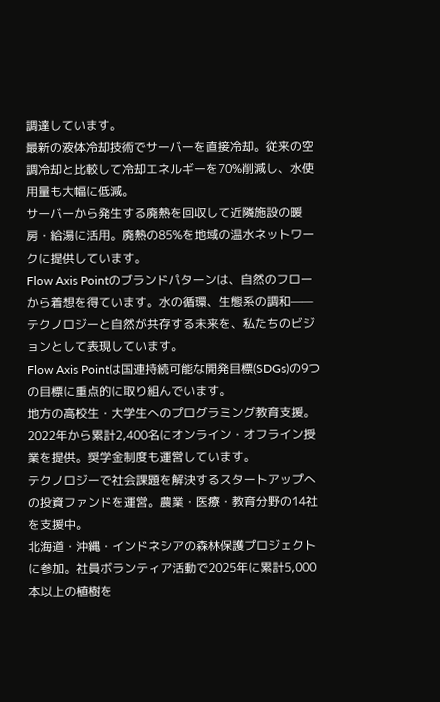調達しています。
最新の液体冷却技術でサーバーを直接冷却。従来の空調冷却と比較して冷却エネルギーを70%削減し、水使用量も大幅に低減。
サーバーから発生する廃熱を回収して近隣施設の暖房・給湯に活用。廃熱の85%を地域の温水ネットワークに提供しています。
Flow Axis Pointのブランドパターンは、自然のフローから着想を得ています。水の循環、生態系の調和——テクノロジーと自然が共存する未来を、私たちのビジョンとして表現しています。
Flow Axis Pointは国連持続可能な開発目標(SDGs)の9つの目標に重点的に取り組んでいます。
地方の高校生・大学生へのプログラミング教育支援。2022年から累計2,400名にオンライン・オフライン授業を提供。奨学金制度も運営しています。
テクノロジーで社会課題を解決するスタートアップへの投資ファンドを運営。農業・医療・教育分野の14社を支援中。
北海道・沖縄・インドネシアの森林保護プロジェクトに参加。社員ボランティア活動で2025年に累計5,000本以上の植樹を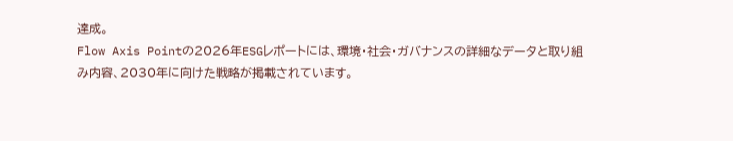達成。
Flow Axis Pointの2026年ESGレポートには、環境・社会・ガバナンスの詳細なデータと取り組み内容、2030年に向けた戦略が掲載されています。